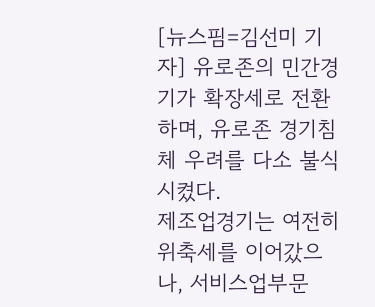[뉴스핌=김선미 기자] 유로존의 민간경기가 확장세로 전환하며, 유로존 경기침체 우려를 다소 불식시켰다.
제조업경기는 여전히 위축세를 이어갔으나, 서비스업부문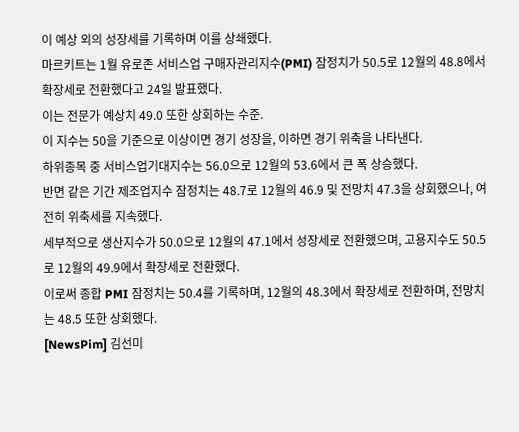이 예상 외의 성장세를 기록하며 이를 상쇄했다.
마르키트는 1월 유로존 서비스업 구매자관리지수(PMI) 잠정치가 50.5로 12월의 48.8에서 확장세로 전환했다고 24일 발표했다.
이는 전문가 예상치 49.0 또한 상회하는 수준.
이 지수는 50을 기준으로 이상이면 경기 성장을, 이하면 경기 위축을 나타낸다.
하위종목 중 서비스업기대지수는 56.0으로 12월의 53.6에서 큰 폭 상승했다.
반면 같은 기간 제조업지수 잠정치는 48.7로 12월의 46.9 및 전망치 47.3을 상회했으나, 여전히 위축세를 지속했다.
세부적으로 생산지수가 50.0으로 12월의 47.1에서 성장세로 전환했으며, 고용지수도 50.5로 12월의 49.9에서 확장세로 전환했다.
이로써 종합 PMI 잠정치는 50.4를 기록하며, 12월의 48.3에서 확장세로 전환하며, 전망치는 48.5 또한 상회했다.
[NewsPim] 김선미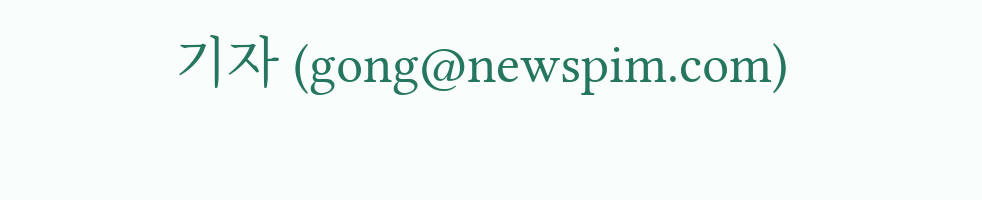기자 (gong@newspim.com)